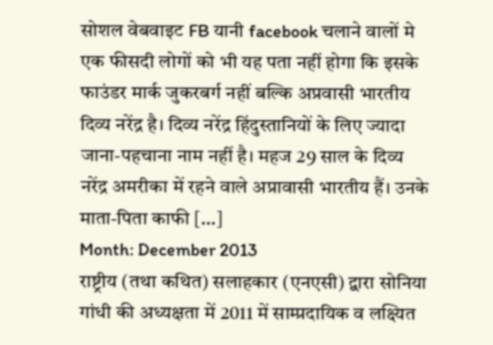सोशल वेबवाइट FB यानी facebook चलाने वालों मे एक फीसदी लोगों को भी यह पता नहीं होगा कि इसके फाउंडर मार्क जुकरबर्ग नहीं बल्कि अप्रवासी भारतीय दिव्य नरेंद्र है। दिव्य नरेंद्र हिंदुस्तानियों के लिए ज्यादा जाना-पहचाना नाम नहीं है। महज 29 साल के दिव्य नरेंद्र अमरीका में रहने वाले अप्रावासी भारतीय हैं। उनके माता-पिता काफी […]
Month: December 2013
राष्ट्रीय (तथा कथित) सलाहकार (एनएसी) द्वारा सोनिया गांधी की अध्यक्षता में 2011 में साम्प्रदायिक व लक्ष्यित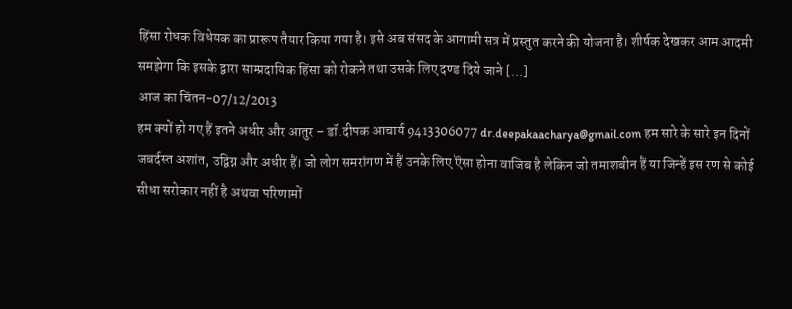हिंसा रोधक विधेयक का प्रारूप तैयार किया गया है। इसे अब संसद के आगामी सत्र में प्रस्तुत करने की योजना है। शीर्षक देखकर आम आदमी समझेगा कि इसके द्वारा साम्प्रदायिक हिंसा को रोकने तथा उसके लिए दण्ड दिये जाने […]
आज का चिंतन-07/12/2013
हम क्यों हो गए हैं इतने अधीर और आतुर – डॉ.दीपक आचार्य 9413306077 dr.deepakaacharya@gmail.com हम सारे के सारे इन दिनों जबर्दस्त अशांत, उद्विग्न और अधीर हैं। जो लोग समरांगण में हैं उनके लिए ऎसा होना वाजिब है लेकिन जो तमाशबीन हैं या जिन्हें इस रण से कोई सीधा सरोकार नहीं है अथवा परिणामों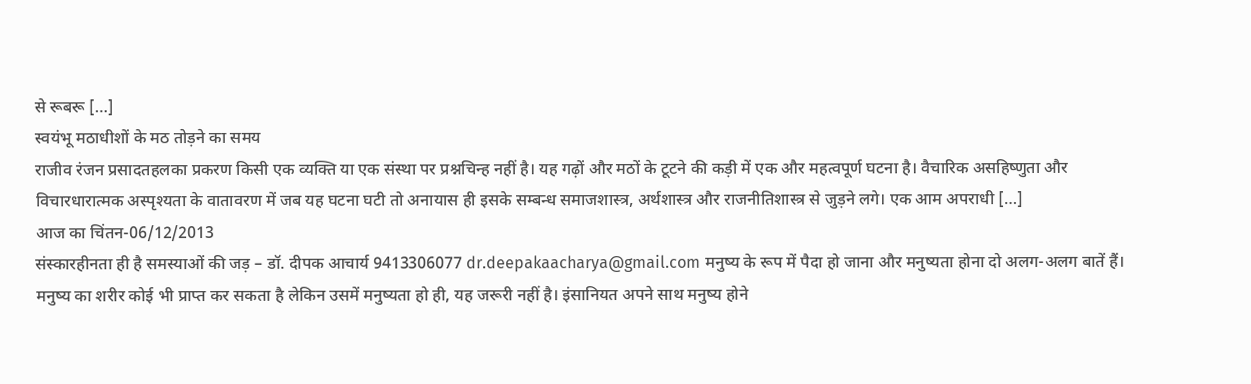से रूबरू […]
स्वयंभू मठाधीशों के मठ तोड़ने का समय
राजीव रंजन प्रसादतहलका प्रकरण किसी एक व्यक्ति या एक संस्था पर प्रश्नचिन्ह नहीं है। यह गढ़ों और मठों के टूटने की कड़ी में एक और महत्वपूर्ण घटना है। वैचारिक असहिष्णुता और विचारधारात्मक अस्पृश्यता के वातावरण में जब यह घटना घटी तो अनायास ही इसके सम्बन्ध समाजशास्त्र, अर्थशास्त्र और राजनीतिशास्त्र से जुड़ने लगे। एक आम अपराधी […]
आज का चिंतन-06/12/2013
संस्कारहीनता ही है समस्याओं की जड़ – डॉ. दीपक आचार्य 9413306077 dr.deepakaacharya@gmail.com मनुष्य के रूप में पैदा हो जाना और मनुष्यता होना दो अलग-अलग बातें हैं। मनुष्य का शरीर कोई भी प्राप्त कर सकता है लेकिन उसमें मनुष्यता हो ही, यह जरूरी नहीं है। इंसानियत अपने साथ मनुष्य होने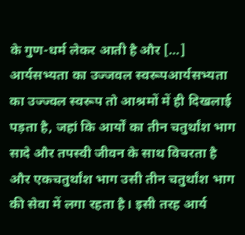के गुण-धर्म लेकर आती है और […]
आर्यसभ्यता का उज्जवल स्वरूपआर्यसभ्यता का उज्ज्वल स्वरूप तो आश्रमों में ही दिखलाई पड़ता है, जहां कि आर्यों का तीन चतुर्थांश भाग सादे और तपस्वी जीवन के साथ विचरता है और एकचतुर्थांश भाग उसी तीन चतुर्थांश भाग की सेवा में लगा रहता है। इसी तरह आर्य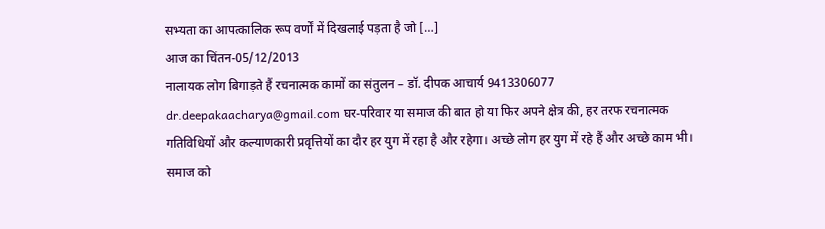सभ्यता का आपत्कालिक रूप वर्णों में दिखलाई पड़ता है जो […]
आज का चिंतन-05/12/2013
नालायक लोग बिगाड़ते हैं रचनात्मक कामों का संतुलन – डॉ. दीपक आचार्य 9413306077 dr.deepakaacharya@gmail.com घर-परिवार या समाज की बात हो या फिर अपने क्षेत्र की, हर तरफ रचनात्मक गतिविधियों और कल्याणकारी प्रवृत्तियों का दौर हर युग में रहा है और रहेगा। अच्छे लोग हर युग में रहे हैं और अच्छे काम भी। समाज को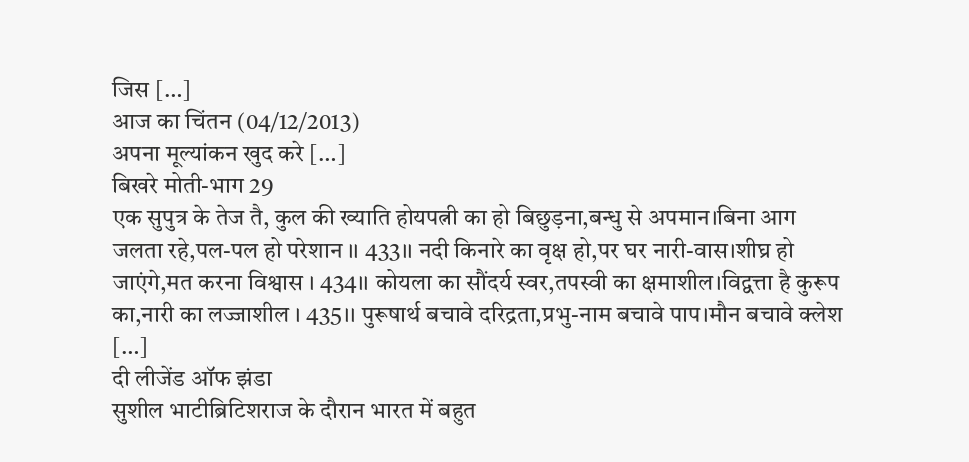जिस […]
आज का चिंतन (04/12/2013)
अपना मूल्यांकन खुद करे […]
बिखरे मोती-भाग 29
एक सुपुत्र के तेज तै, कुल की ख्याति होयपत्नी का हो बिछुड़ना,बन्धु से अपमान।बिना आग जलता रहे,पल-पल हो परेशान ।। 433।। नदी किनारे का वृक्ष हो,पर घर नारी-वास।शीघ्र हो जाएंगे,मत करना विश्वास । 434।। कोयला का सौंदर्य स्वर,तपस्वी का क्षमाशील।विद्वत्ता है कुरूप का,नारी का लज्जाशील । 435।। पुरूषार्थ बचावे दरिद्रता,प्रभु-नाम बचावे पाप।मौन बचावे क्लेश […]
दी लीजेंड ऑफ झंडा
सुशील भाटीब्रिटिशराज के दौरान भारत में बहुत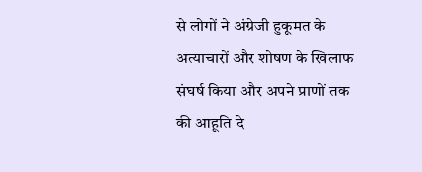से लोगों ने अंग्रेजी हुकूमत के अत्याचारों और शोषण के खिलाफ संघर्ष किया और अपने प्राणों तक की आहूति दे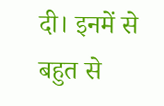दी। इनमें से बहुत से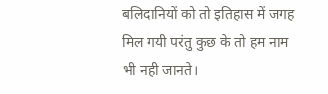बलिदानियों को तो इतिहास में जगह मिल गयी परंतु कुछ के तो हम नाम भी नही जानते।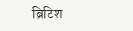ब्रिटिश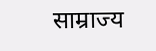साम्राज्य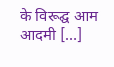के विरूद्घ आम आदमी […]